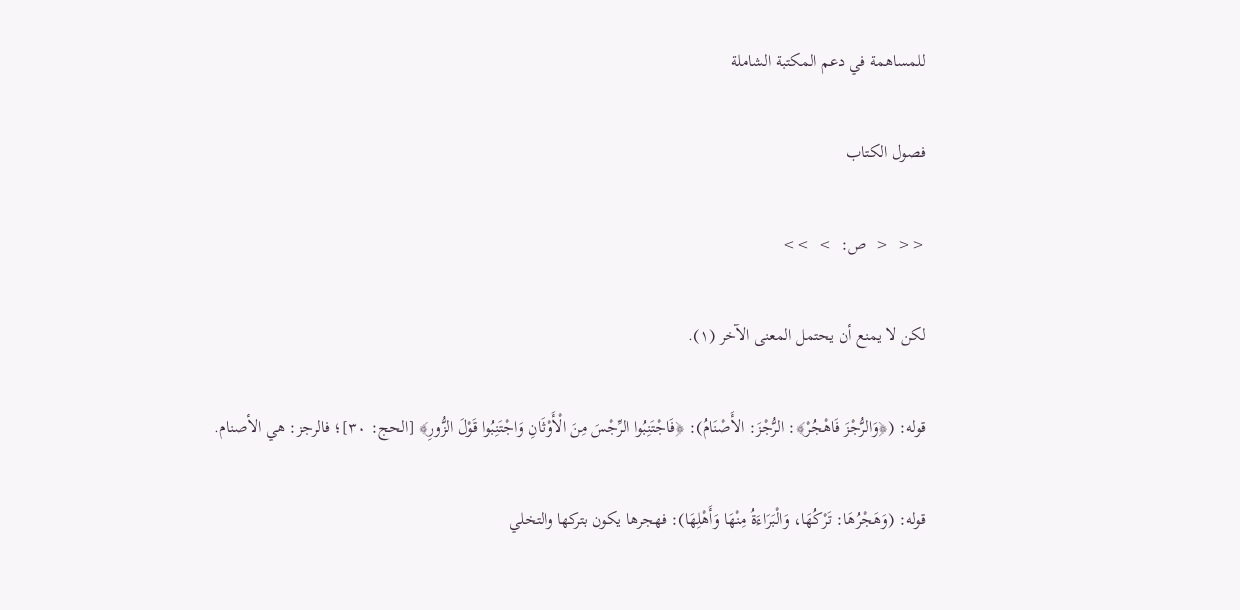للمساهمة في دعم المكتبة الشاملة

فصول الكتاب

<<  <  ص:  >  >>

لكن لا يمنع أن يحتمل المعنى الآخر (١).

قوله: (﴿وَالرُّجْزَ فَاهْجُرْ﴾: الرُّجْزَ: الأَصْنَامُ): ﴿فَاجْتَنِبُوا الرِّجْسَ مِنَ الْأَوْثَانِ وَاجْتَنِبُوا قَوْلَ الزُّورِ﴾ [الحج: ٣٠]؛ فالرجز: هي الأصنام.

قوله: (وَهَجْرُهَا: تَرْكُهَا، وَالْبَرَاءَةُ مِنْهَا وَأَهْلِهَا): فهجرها يكون بتركها والتخلي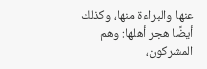عنها والبراءة منها، وكذلك أيضًا هجر أهلها: وهم المشركون،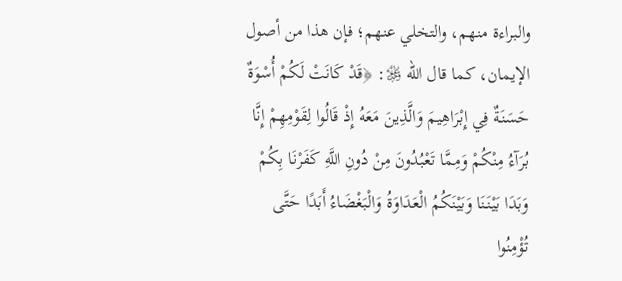والبراءة منهم، والتخلي عنهم؛ فإن هذا من أصول الإيمان، كما قال الله ﷿: ﴿قَدْ كَانَتْ لَكُمْ أُسْوَةٌ حَسَنَةٌ فِي إِبْرَاهِيمَ وَالَّذِينَ مَعَهُ إِذْ قَالُوا لِقَوْمِهِمْ إِنَّا بُرَآءُ مِنْكُمْ وَمِمَّا تَعْبُدُونَ مِنْ دُونِ اللَّهِ كَفَرْنَا بِكُمْ وَبَدَا بَيْنَنَا وَبَيْنَكُمُ الْعَدَاوَةُ وَالْبَغْضَاءُ أَبَدًا حَتَّى تُؤْمِنُوا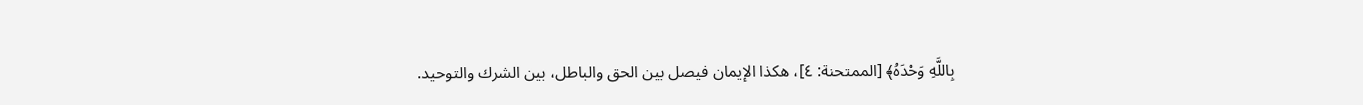بِاللَّهِ وَحْدَهُ﴾ [الممتحنة: ٤]، هكذا الإيمان فيصل بين الحق والباطل، بين الشرك والتوحيد.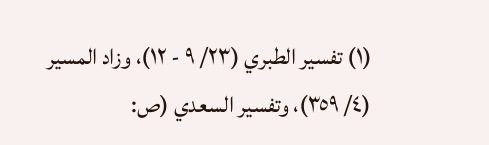(١) تفسير الطبري (٢٣/ ٩ - ١٢)، وزاد المسير (٤/ ٣٥٩)، وتفسير السعدي (ص: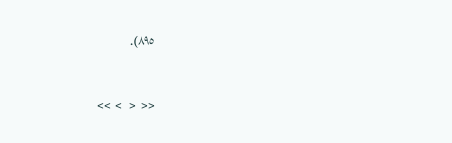٨٩٥).

<<  <   >  >>